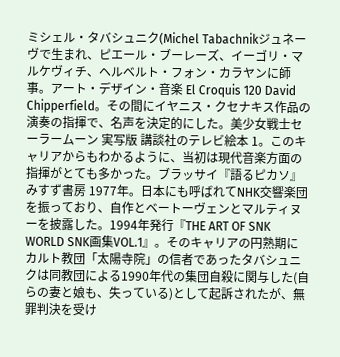ミシェル・タバシュニク(Michel Tabachnikジュネーヴで生まれ、ピエール・ブーレーズ、イーゴリ・マルケヴィチ、ヘルベルト・フォン・カラヤンに師事。アート・デザイン・音楽 El Croquis 120 David Chipperfield。その間にイヤニス・クセナキス作品の演奏の指揮で、名声を決定的にした。美少女戦士セーラームーン 実写版 講談社のテレビ絵本 1。このキャリアからもわかるように、当初は現代音楽方面の指揮がとても多かった。ブラッサイ『語るピカソ』みすず書房 1977年。日本にも呼ばれてNHK交響楽団を振っており、自作とベートーヴェンとマルティヌーを披露した。1994年発行『THE ART OF SNK WORLD SNK画集VOL.1』。そのキャリアの円熟期にカルト教団「太陽寺院」の信者であったタバシュニクは同教団による1990年代の集団自殺に関与した(自らの妻と娘も、失っている)として起訴されたが、無罪判決を受け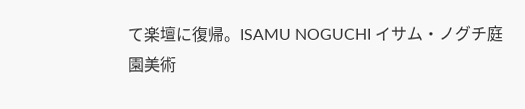て楽壇に復帰。ISAMU NOGUCHI イサム・ノグチ庭園美術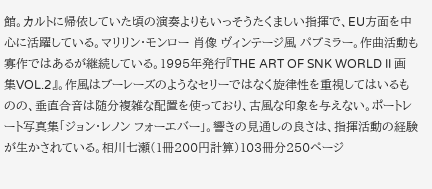館。カルトに帰依していた頃の演奏よりもいっそうたくましい指揮で、EU方面を中心に活躍している。マリリン・モンロー 肖像 ヴィンテージ風 パブミラー。作曲活動も寡作ではあるが継続している。1995年発行『THE ART OF SNK WORLD II 画集VOL.2』。作風はブーレーズのようなセリーではなく旋律性を重視してはいるものの、垂直合音は随分複雑な配置を使っており、古風な印象を与えない。ポートレート写真集「ジョン・レノン フォーエバー」。響きの見通しの良さは、指揮活動の経験が生かされている。相川七瀬(1冊200円計算)103冊分250ページ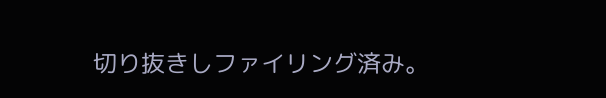切り抜きしファイリング済み。